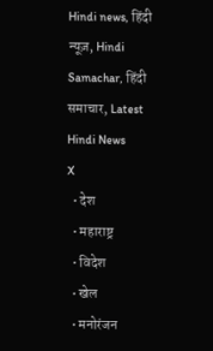Hindi news, हिंदी न्यूज़, Hindi Samachar, हिंदी समाचार, Latest Hindi News
X
  • देश
  • महाराष्ट्र
  • विदेश
  • खेल
  • मनोरंजन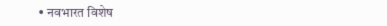• नवभारत विशेष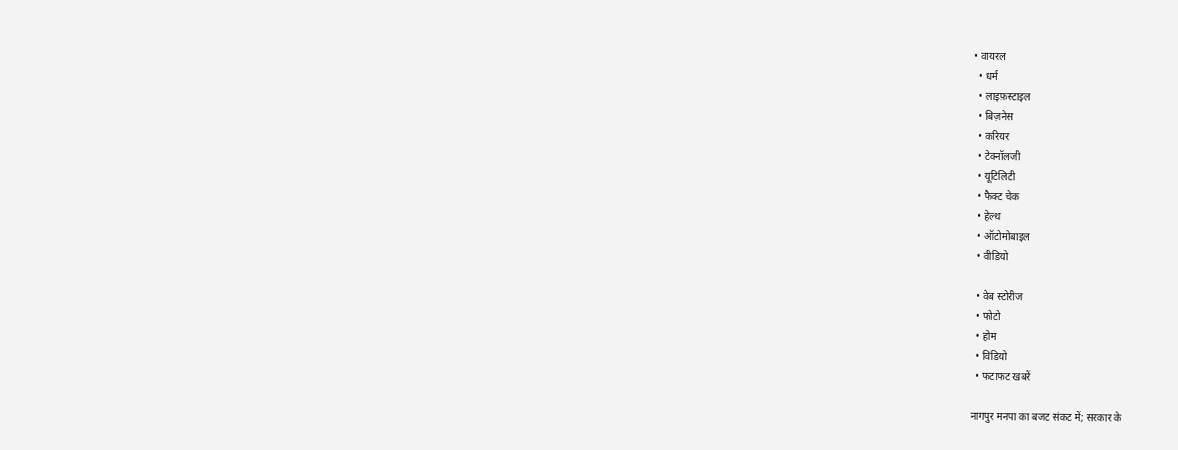• वायरल
  • धर्म
  • लाइफ़स्टाइल
  • बिज़नेस
  • करियर
  • टेक्नॉलजी
  • यूटिलिटी
  • फैक्ट चेक
  • हेल्थ
  • ऑटोमोबाइल
  • वीडियो

  • वेब स्टोरीज
  • फोटो
  • होम
  • विडियो
  • फटाफट खबरें

नागपुर मनपा का बजट संकट में; सरकार के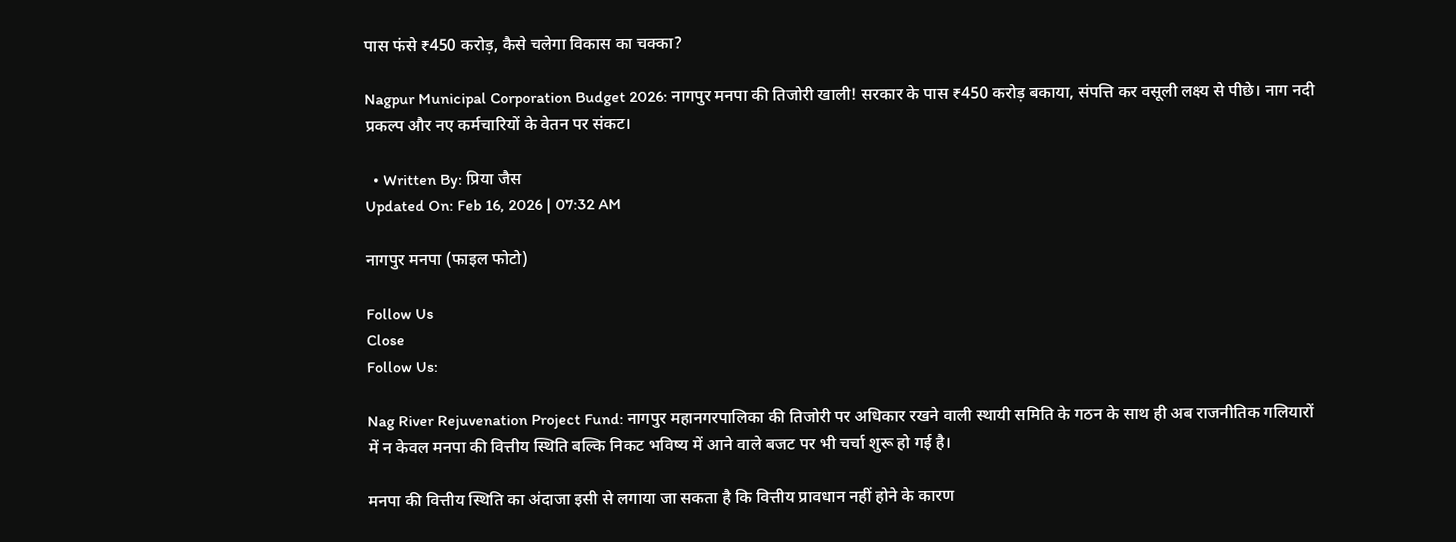पास फंसे ₹450 करोड़, कैसे चलेगा विकास का चक्का?

Nagpur Municipal Corporation Budget 2026: नागपुर मनपा की तिजोरी खाली! सरकार के पास ₹450 करोड़ बकाया, संपत्ति कर वसूली लक्ष्य से पीछे। नाग नदी प्रकल्प और नए कर्मचारियों के वेतन पर संकट।

  • Written By: प्रिया जैस
Updated On: Feb 16, 2026 | 07:32 AM

नागपुर मनपा (फाइल फोटो)

Follow Us
Close
Follow Us:

Nag River Rejuvenation Project Fund: नागपुर महानगरपालिका की तिजोरी पर अधिकार रखने वाली स्थायी समिति के गठन के साथ ही अब राजनीतिक गलियारों में न केवल मनपा की वित्तीय स्थिति बल्कि निकट भविष्य में आने वाले बजट पर भी चर्चा शुरू हो गई है।

मनपा की वित्तीय स्थिति का अंदाजा इसी से लगाया जा सकता है कि वित्तीय प्रावधान नहीं होने के कारण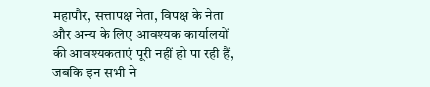महापौर, सत्तापक्ष नेता, विपक्ष के नेता और अन्य के लिए आवश्यक कार्यालयों की आवश्यकताएं पूरी नहीं हो पा रही हैं, जबकि इन सभी ने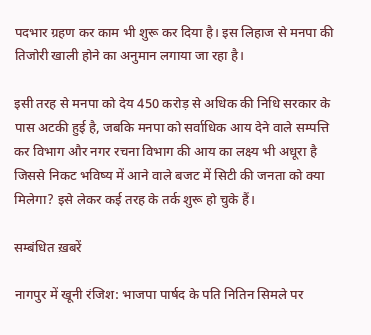पदभार ग्रहण कर काम भी शुरू कर दिया है। इस लिहाज से मनपा की तिजोरी खाली होने का अनुमान लगाया जा रहा है।

इसी तरह से मनपा को देय 450 करोड़ से अधिक की निधि सरकार के पास अटकी हुई है, जबकि मनपा को सर्वाधिक आय देने वाले सम्पत्ति कर विभाग और नगर रचना विभाग की आय का लक्ष्य भी अधूरा है जिससे निकट भविष्य में आने वाले बजट में सिटी की जनता को क्या मिलेगा? इसे लेकर कई तरह के तर्क शुरू हो चुके हैं।

सम्बंधित ख़बरें

नागपुर में खूनी रंजिश: भाजपा पार्षद के पति नितिन सिमले पर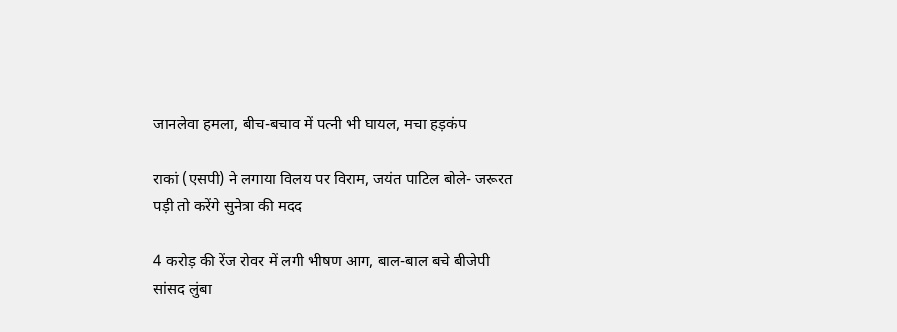जानलेवा हमला, बीच-बचाव में पत्नी भी घायल, मचा हड़कंप

राकां (एसपी) ने लगाया विलय पर विराम, जयंत पाटिल बोले- जरूरत पड़ी तो करेंगे सुनेत्रा की मदद

4 करोड़ की रेंज रोवर में लगी भीषण आग, बाल-बाल बचे बीजेपी सांसद लुंबा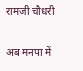रामजी चौधरी

अब मनपा में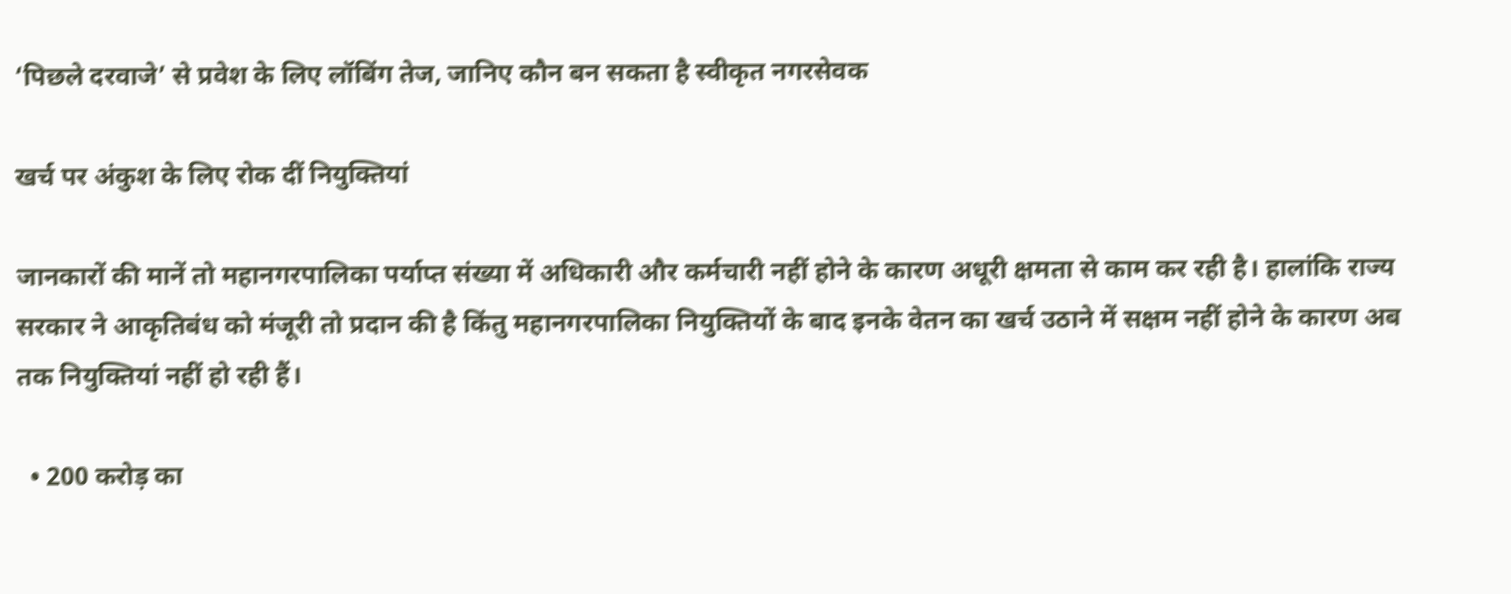‘पिछले दरवाजे’ से प्रवेश के लिए लॉबिंग तेज, जानिए कौन बन सकता है स्वीकृत नगरसेवक

खर्च पर अंकुश के लिए रोक दीं नियुक्तियां

जानकारों की मानें तो महानगरपालिका पर्याप्त संख्या में अधिकारी और कर्मचारी नहीं होने के कारण अधूरी क्षमता से काम कर रही है। हालांकि राज्य सरकार ने आकृतिबंध को मंजूरी तो प्रदान की है किंतु महानगरपालिका नियुक्तियों के बाद इनके वेतन का खर्च उठाने में सक्षम नहीं होने के कारण अब तक नियुक्तियां नहीं हो रही हैं।

  • 200 करोड़ का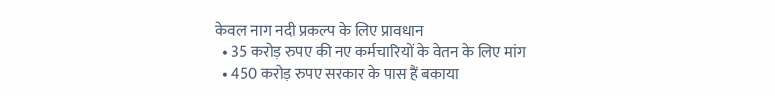केवल नाग नदी प्रकल्प के लिए प्रावधान
  • 35 करोड़ रुपए की नए कर्मचारियों के वेतन के लिए मांग
  • 450 करोड़ रुपए सरकार के पास हैं बकाया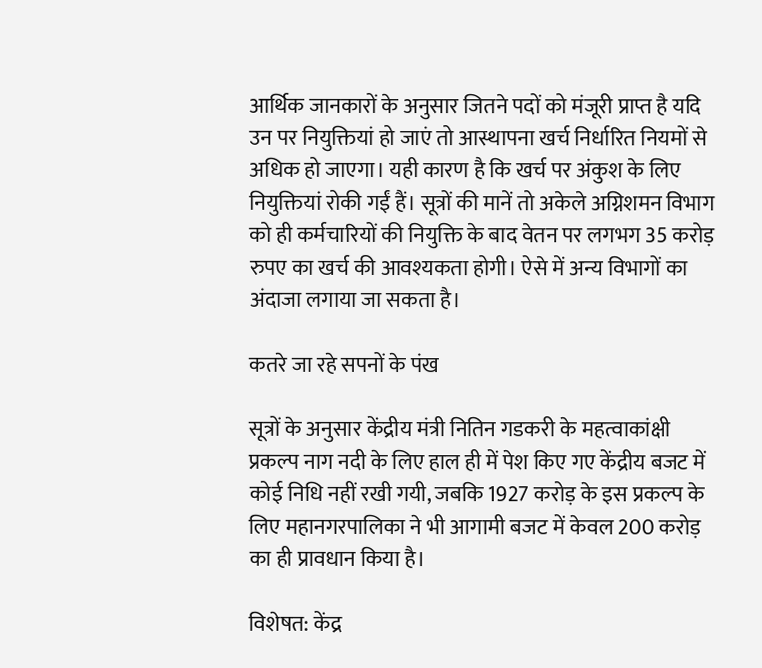आर्थिक जानकारों के अनुसार जितने पदों को मंजूरी प्राप्त है यदि उन पर नियुक्तियां हो जाएं तो आस्थापना खर्च निर्धारित नियमों से अधिक हो जाएगा। यही कारण है कि खर्च पर अंकुश के लिए नियुक्तियां रोकी गईं हैं। सूत्रों की मानें तो अकेले अग्निशमन विभाग को ही कर्मचारियों की नियुक्ति के बाद वेतन पर लगभग 35 करोड़ रुपए का खर्च की आवश्यकता होगी। ऐसे में अन्य विभागों का अंदाजा लगाया जा सकता है।

कतरे जा रहे सपनों के पंख

सूत्रों के अनुसार केंद्रीय मंत्री नितिन गडकरी के महत्वाकांक्षी प्रकल्प नाग नदी के लिए हाल ही में पेश किए गए केंद्रीय बजट में कोई निधि नहीं रखी गयी, जबकि 1927 करोड़ के इस प्रकल्प के लिए महानगरपालिका ने भी आगामी बजट में केवल 200 करोड़ का ही प्रावधान किया है।

विशेषत: केंद्र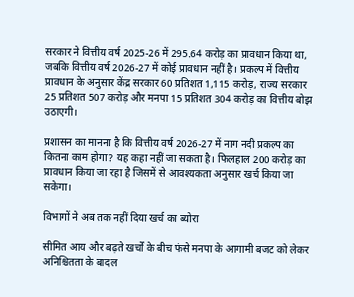सरकार ने वित्तीय वर्ष 2025-26 में 295.64 करोड़ का प्रावधान किया था, जबकि वित्तीय वर्ष 2026-27 में कोई प्रावधान नहीं है। प्रकल्प में वित्तीय प्रावधान के अनुसार केंद्र सरकार 60 प्रतिशत 1,115 करोड़, राज्य सरकार 25 प्रतिशत 507 करोड़ और मनपा 15 प्रतिशत 304 करोड़ का वित्तीय बोझ उठाएगी।

प्रशासन का मानना है कि वित्तीय वर्ष 2026-27 में नाग नदी प्रकल्प का कितना काम होगा? यह कहा नहीं जा सकता है। फिलहाल 200 करोड़ का प्रावधान किया जा रहा है जिसमें से आवश्यकता अनुसार खर्च किया जा सकेगा।

विभागों ने अब तक नहीं दिया खर्च का ब्योरा

सीमित आय और बढ़ते खर्चों के बीच फंसे मनपा के आगामी बजट को लेकर अनिश्चितता के बादल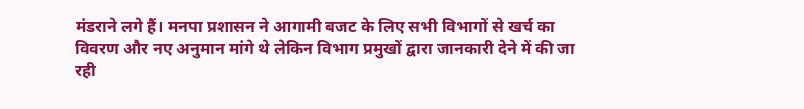मंडराने लगे हैं। मनपा प्रशासन ने आगामी बजट के लिए सभी विभागों से खर्च का विवरण और नए अनुमान मांगे थे लेकिन विभाग प्रमुखों द्वारा जानकारी देने में की जा रही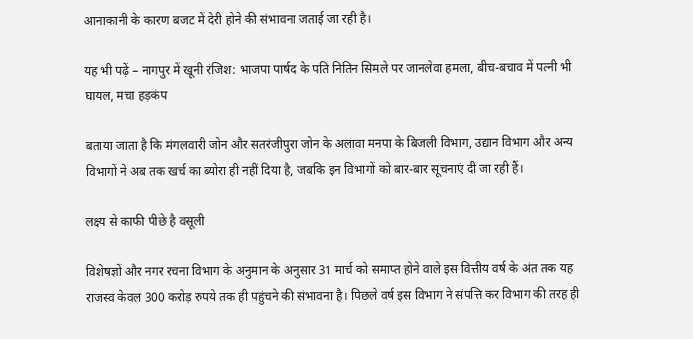आनाकानी के कारण बजट में देरी होने की संभावना जताई जा रही है।

यह भी पढ़ें – नागपुर में खूनी रंजिश: भाजपा पार्षद के पति नितिन सिमले पर जानलेवा हमला, बीच-बचाव में पत्नी भी घायल, मचा हड़कंप

बताया जाता है कि मंगलवारी जोन और सतरंजीपुरा जोन के अलावा मनपा के बिजली विभाग, उद्यान विभाग और अन्य विभागों ने अब तक खर्च का ब्योरा ही नहीं दिया है, जबकि इन विभागों को बार-बार सूचनाएं दी जा रही हैं।

लक्ष्य से काफी पीछे है वसूली

विशेषज्ञों और नगर रचना विभाग के अनुमान के अनुसार 31 मार्च को समाप्त होने वाले इस वित्तीय वर्ष के अंत तक यह राजस्व केवल 300 करोड़ रुपये तक ही पहुंचने की संभावना है। पिछले वर्ष इस विभाग ने संपत्ति कर विभाग की तरह ही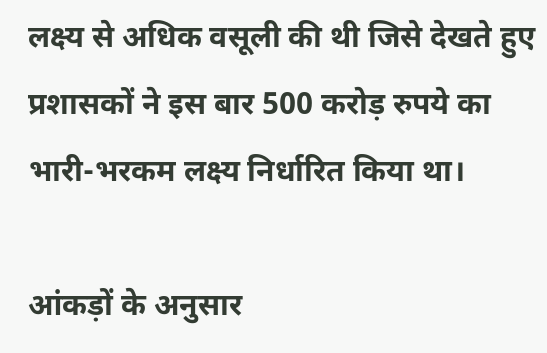लक्ष्य से अधिक वसूली की थी जिसे देखते हुए प्रशासकों ने इस बार 500 करोड़ रुपये का भारी-भरकम लक्ष्य निर्धारित किया था।

आंकड़ों के अनुसार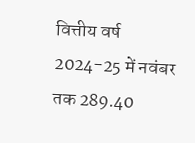वित्तीय वर्ष 2024-25 में नवंबर तक 289.40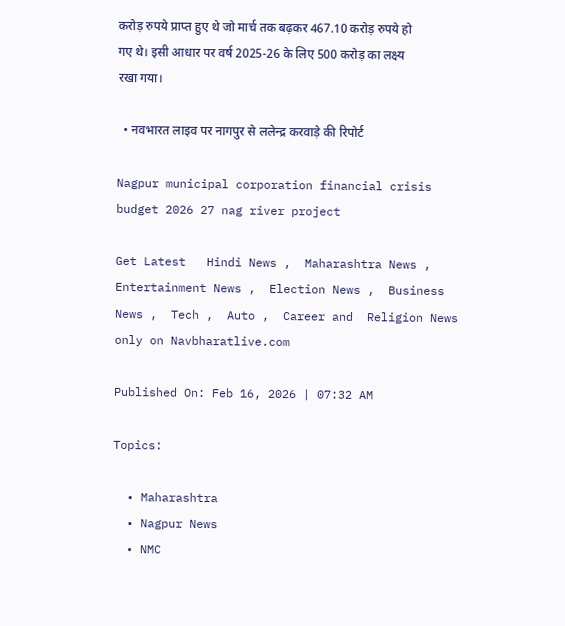करोड़ रुपये प्राप्त हुए थे जो मार्च तक बढ़कर 467.10 करोड़ रुपये हो गए थे। इसी आधार पर वर्ष 2025-26 के लिए 500 करोड़ का लक्ष्य रखा गया।

  • नवभारत लाइव पर नागपुर से ललेन्द्र करवाड़े की रिपोर्ट

Nagpur municipal corporation financial crisis budget 2026 27 nag river project

Get Latest   Hindi News ,  Maharashtra News ,  Entertainment News ,  Election News ,  Business News ,  Tech ,  Auto ,  Career and  Religion News  only on Navbharatlive.com

Published On: Feb 16, 2026 | 07:32 AM

Topics:

  • Maharashtra
  • Nagpur News
  • NMC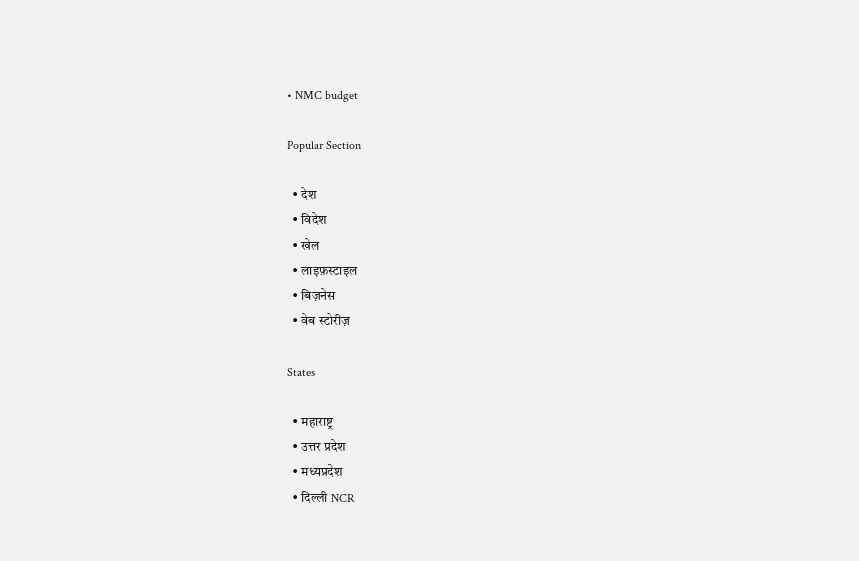• NMC budget

Popular Section

  • देश
  • विदेश
  • खेल
  • लाइफ़स्टाइल
  • बिज़नेस
  • वेब स्टोरीज़

States

  • महाराष्ट्र
  • उत्तर प्रदेश
  • मध्यप्रदेश
  • दिल्ली NCR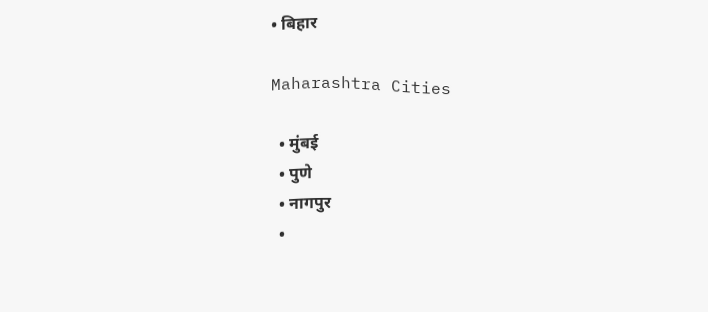• बिहार

Maharashtra Cities

  • मुंबई
  • पुणे
  • नागपुर
  •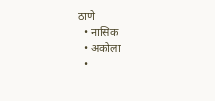ठाणे
  • नासिक
  • अकोला
  •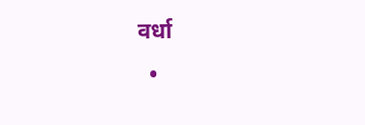वर्धा
  •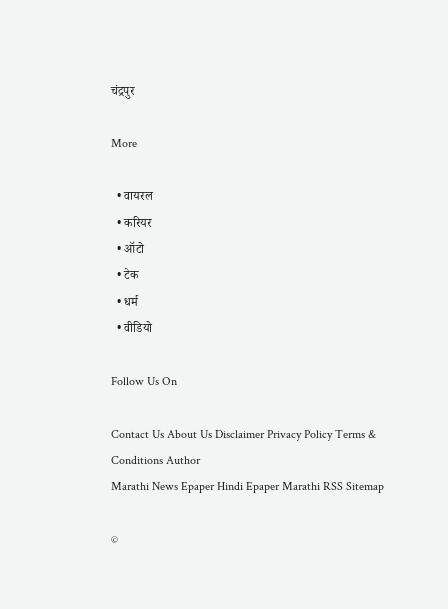चंद्रपुर

More

  • वायरल
  • करियर
  • ऑटो
  • टेक
  • धर्म
  • वीडियो

Follow Us On

Contact Us About Us Disclaimer Privacy Policy Terms & Conditions Author
Marathi News Epaper Hindi Epaper Marathi RSS Sitemap

©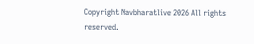Copyright Navbharatlive 2026 All rights reserved.